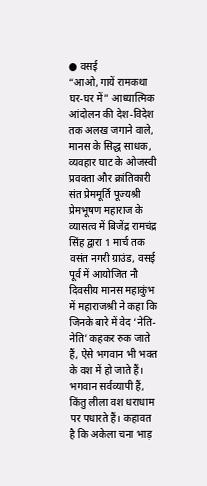● वसई
“आओ, गायें रामकथा घर-घर में” आध्यात्मिक आंदोलन की देश-विदेश तक अलख जगाने वाले, मानस के सिद्ध साधक, व्यवहार घाट के ओजस्वी प्रवक्ता और क्रांतिकारी संत प्रेममूर्ति पूज्यश्री प्रेमभूषण महाराज के व्यासत्व में बिजेंद्र रामचंद्र सिंह द्वारा 1 मार्च तक वसंत नगरी ग्राउंड, वसई पूर्व में आयोजित नौ दिवसीय मानस महाकुंभ में महाराजश्री ने कहा कि जिनके बारे में वेद ‘नेति-नेति’ कहकर रुक जाते हैं, ऐसे भगवान भी भक्त के वश में हो जाते हैं। भगवान सर्वव्यापी हैं, किंतु लीला वश धराधाम पर पधारते हैं। कहावत है कि अकेला चना भाड़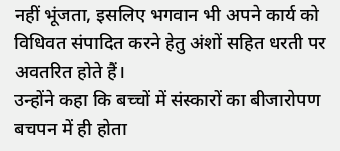नहीं भूंजता, इसलिए भगवान भी अपने कार्य को विधिवत संपादित करने हेतु अंशों सहित धरती पर अवतरित होते हैं।
उन्होंने कहा कि बच्चों में संस्कारों का बीजारोपण बचपन में ही होता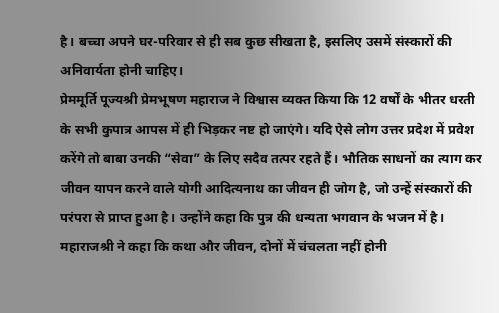है। बच्चा अपने घर-परिवार से ही सब कुछ सीखता है, इसलिए उसमें संस्कारों की अनिवार्यता होनी चाहिए।
प्रेममूर्ति पूज्यश्री प्रेमभूषण महाराज ने विश्वास व्यक्त किया कि 12 वर्षों के भीतर धरती के सभी कुपात्र आपस में ही भिड़कर नष्ट हो जाएंगे। यदि ऐसे लोग उत्तर प्रदेश में प्रवेश करेंगे तो बाबा उनकी “सेवा” के लिए सदैव तत्पर रहते हैं। भौतिक साधनों का त्याग कर जीवन यापन करने वाले योगी आदित्यनाथ का जीवन ही जोग है, जो उन्हें संस्कारों की परंपरा से प्राप्त हुआ है। उन्होंने कहा कि पुत्र की धन्यता भगवान के भजन में है।
महाराजश्री ने कहा कि कथा और जीवन, दोनों में चंचलता नहीं होनी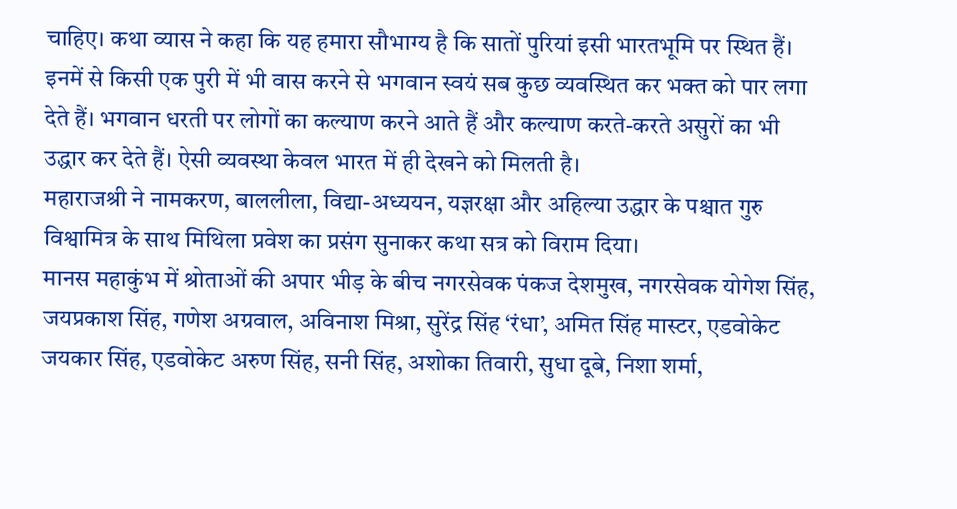चाहिए। कथा व्यास ने कहा कि यह हमारा सौभाग्य है कि सातों पुरियां इसी भारतभूमि पर स्थित हैं। इनमें से किसी एक पुरी में भी वास करने से भगवान स्वयं सब कुछ व्यवस्थित कर भक्त को पार लगा देते हैं। भगवान धरती पर लोगों का कल्याण करने आते हैं और कल्याण करते-करते असुरों का भी उद्धार कर देते हैं। ऐसी व्यवस्था केवल भारत में ही देखने को मिलती है।
महाराजश्री ने नामकरण, बाललीला, विद्या-अध्ययन, यज्ञरक्षा और अहिल्या उद्धार के पश्चात गुरु विश्वामित्र के साथ मिथिला प्रवेश का प्रसंग सुनाकर कथा सत्र को विराम दिया।
मानस महाकुंभ में श्रोताओं की अपार भीड़ के बीच नगरसेवक पंकज देशमुख, नगरसेवक योगेश सिंह, जयप्रकाश सिंह, गणेश अग्रवाल, अविनाश मिश्रा, सुरेंद्र सिंह ‘रंधा’, अमित सिंह मास्टर, एडवोकेट जयकार सिंह, एडवोकेट अरुण सिंह, सनी सिंह, अशोका तिवारी, सुधा दूबे, निशा शर्मा,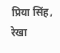प्रिया सिंह, रेखा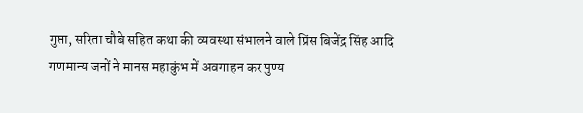गुप्ता, सरिता चौबे सहित कथा की व्यवस्था संभालने वाले प्रिंस बिजेंद्र सिंह आदि गणमान्य जनों ने मानस महाकुंभ में अवगाहन कर पुण्य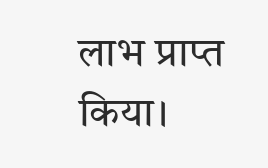लाभ प्राप्त किया।